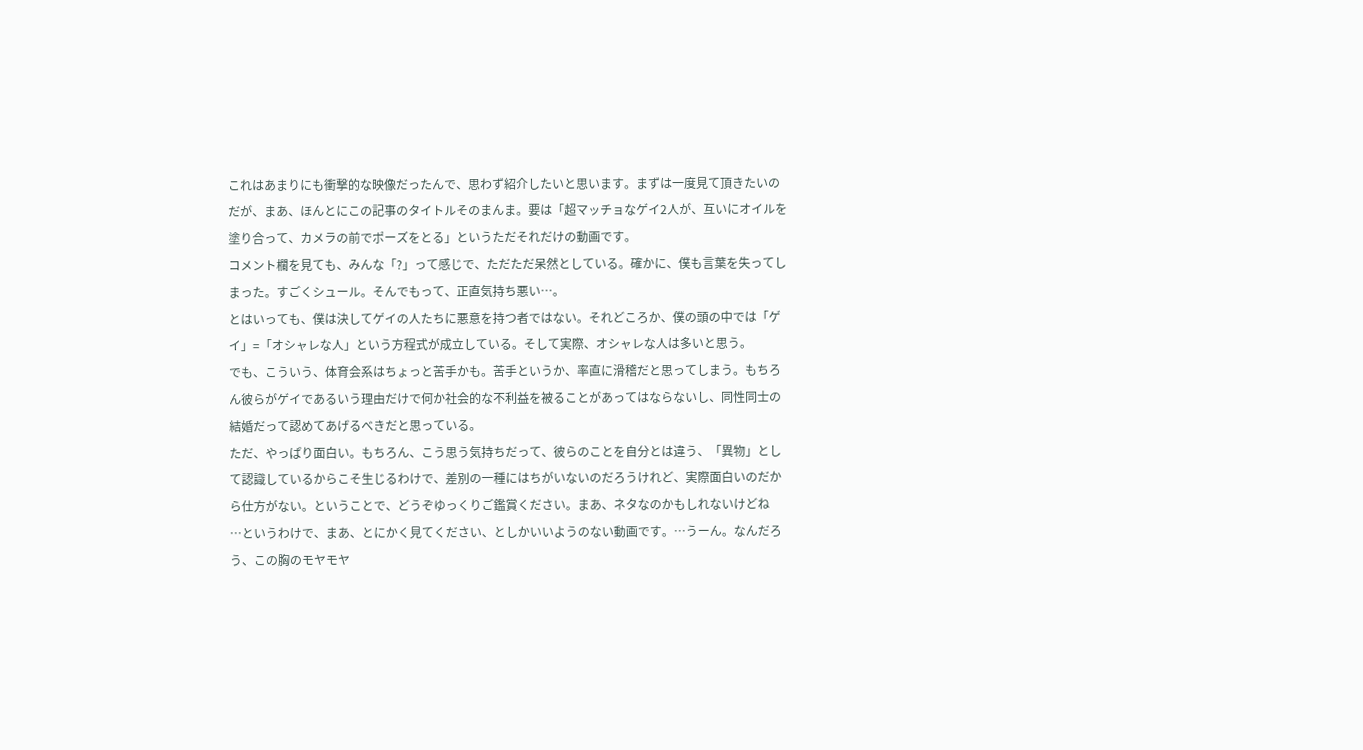これはあまりにも衝撃的な映像だったんで、思わず紹介したいと思います。まずは一度見て頂きたいのだが、まあ、ほんとにこの記事のタイトルそのまんま。要は「超マッチョなゲイ2人が、互いにオイルを塗り合って、カメラの前でポーズをとる」というただそれだけの動画です。
コメント欄を見ても、みんな「?」って感じで、ただただ呆然としている。確かに、僕も言葉を失ってしまった。すごくシュール。そんでもって、正直気持ち悪い…。
とはいっても、僕は決してゲイの人たちに悪意を持つ者ではない。それどころか、僕の頭の中では「ゲイ」=「オシャレな人」という方程式が成立している。そして実際、オシャレな人は多いと思う。
でも、こういう、体育会系はちょっと苦手かも。苦手というか、率直に滑稽だと思ってしまう。もちろん彼らがゲイであるいう理由だけで何か社会的な不利益を被ることがあってはならないし、同性同士の結婚だって認めてあげるべきだと思っている。
ただ、やっぱり面白い。もちろん、こう思う気持ちだって、彼らのことを自分とは違う、「異物」として認識しているからこそ生じるわけで、差別の一種にはちがいないのだろうけれど、実際面白いのだから仕方がない。ということで、どうぞゆっくりご鑑賞ください。まあ、ネタなのかもしれないけどね
…というわけで、まあ、とにかく見てください、としかいいようのない動画です。…うーん。なんだろう、この胸のモヤモヤ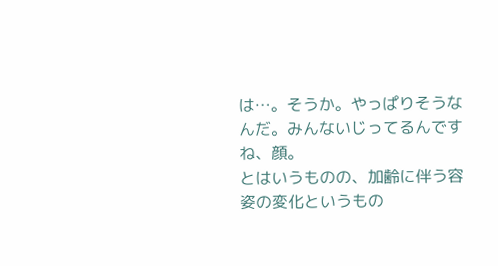は…。そうか。やっぱりそうなんだ。みんないじってるんですね、顔。
とはいうものの、加齢に伴う容姿の変化というもの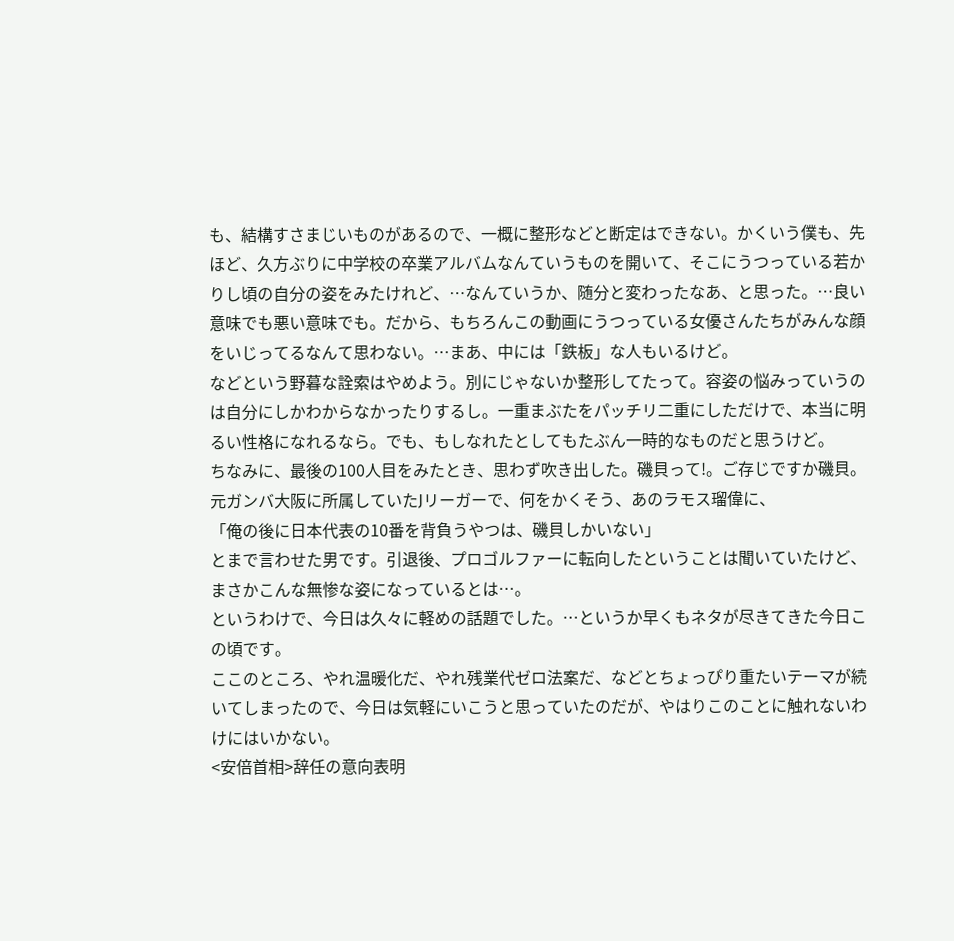も、結構すさまじいものがあるので、一概に整形などと断定はできない。かくいう僕も、先ほど、久方ぶりに中学校の卒業アルバムなんていうものを開いて、そこにうつっている若かりし頃の自分の姿をみたけれど、…なんていうか、随分と変わったなあ、と思った。…良い意味でも悪い意味でも。だから、もちろんこの動画にうつっている女優さんたちがみんな顔をいじってるなんて思わない。…まあ、中には「鉄板」な人もいるけど。
などという野暮な詮索はやめよう。別にじゃないか整形してたって。容姿の悩みっていうのは自分にしかわからなかったりするし。一重まぶたをパッチリ二重にしただけで、本当に明るい性格になれるなら。でも、もしなれたとしてもたぶん一時的なものだと思うけど。
ちなみに、最後の100人目をみたとき、思わず吹き出した。磯貝って!。ご存じですか磯貝。元ガンバ大阪に所属していたJリーガーで、何をかくそう、あのラモス瑠偉に、
「俺の後に日本代表の10番を背負うやつは、磯貝しかいない」
とまで言わせた男です。引退後、プロゴルファーに転向したということは聞いていたけど、まさかこんな無惨な姿になっているとは…。
というわけで、今日は久々に軽めの話題でした。…というか早くもネタが尽きてきた今日この頃です。
ここのところ、やれ温暖化だ、やれ残業代ゼロ法案だ、などとちょっぴり重たいテーマが続いてしまったので、今日は気軽にいこうと思っていたのだが、やはりこのことに触れないわけにはいかない。
<安倍首相>辞任の意向表明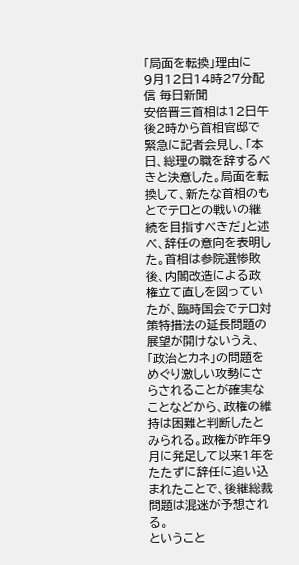「局面を転換」理由に
9月12日14時27分配信 毎日新聞
安倍晋三首相は12日午後2時から首相官邸で緊急に記者会見し、「本日、総理の職を辞するべきと決意した。局面を転換して、新たな首相のもとでテロとの戦いの継続を目指すべきだ」と述べ、辞任の意向を表明した。首相は参院選惨敗後、内閣改造による政権立て直しを図っていたが、臨時国会でテロ対策特措法の延長問題の展望が開けないうえ、「政治とカネ」の問題をめぐり激しい攻勢にさらされることが確実なことなどから、政権の維持は困難と判断したとみられる。政権が昨年9月に発足して以来1年をたたずに辞任に追い込まれたことで、後継総裁問題は混迷が予想される。
ということ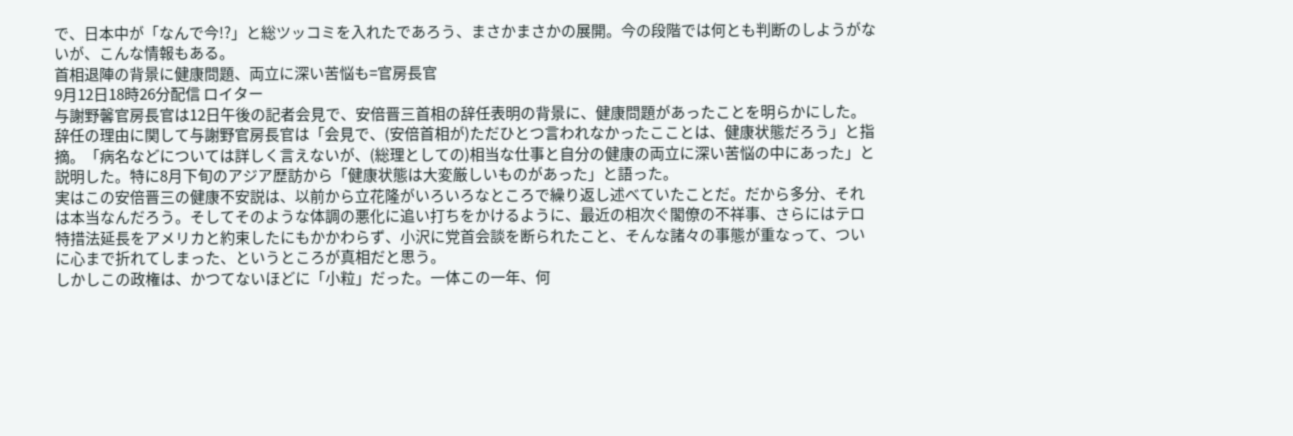で、日本中が「なんで今!?」と総ツッコミを入れたであろう、まさかまさかの展開。今の段階では何とも判断のしようがないが、こんな情報もある。
首相退陣の背景に健康問題、両立に深い苦悩も=官房長官
9月12日18時26分配信 ロイター
与謝野馨官房長官は12日午後の記者会見で、安倍晋三首相の辞任表明の背景に、健康問題があったことを明らかにした。
辞任の理由に関して与謝野官房長官は「会見で、(安倍首相が)ただひとつ言われなかったこことは、健康状態だろう」と指摘。「病名などについては詳しく言えないが、(総理としての)相当な仕事と自分の健康の両立に深い苦悩の中にあった」と説明した。特に8月下旬のアジア歴訪から「健康状態は大変厳しいものがあった」と語った。
実はこの安倍晋三の健康不安説は、以前から立花隆がいろいろなところで繰り返し述べていたことだ。だから多分、それは本当なんだろう。そしてそのような体調の悪化に追い打ちをかけるように、最近の相次ぐ閣僚の不祥事、さらにはテロ特措法延長をアメリカと約束したにもかかわらず、小沢に党首会談を断られたこと、そんな諸々の事態が重なって、ついに心まで折れてしまった、というところが真相だと思う。
しかしこの政権は、かつてないほどに「小粒」だった。一体この一年、何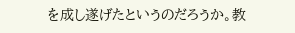を成し遂げたというのだろうか。教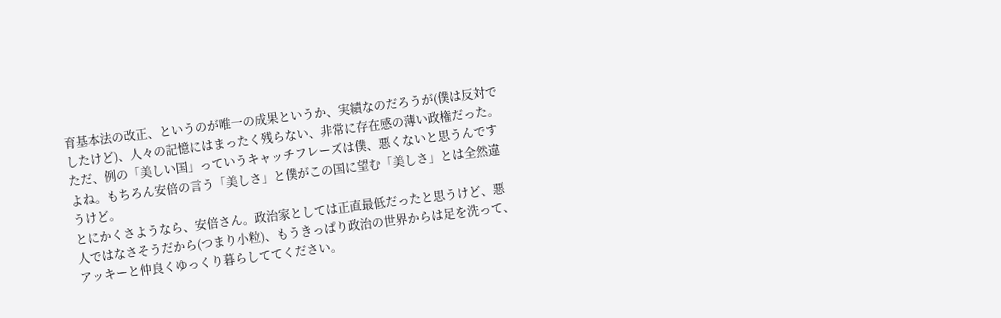育基本法の改正、というのが唯一の成果というか、実績なのだろうが(僕は反対でしたけど)、人々の記憶にはまったく残らない、非常に存在感の薄い政権だった。
ただ、例の「美しい国」っていうキャッチフレーズは僕、悪くないと思うんですよね。もちろん安倍の言う「美しさ」と僕がこの国に望む「美しさ」とは全然違うけど。
とにかくさようなら、安倍さん。政治家としては正直最低だったと思うけど、悪人ではなさそうだから(つまり小粒)、もうきっぱり政治の世界からは足を洗って、アッキーと仲良くゆっくり暮らしててください。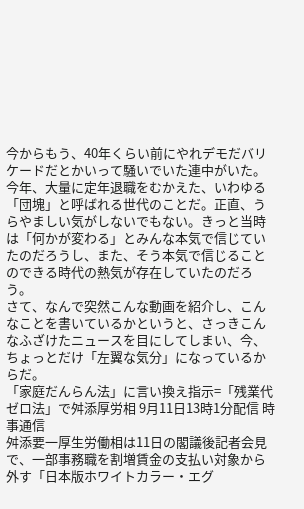今からもう、40年くらい前にやれデモだバリケードだとかいって騒いでいた連中がいた。今年、大量に定年退職をむかえた、いわゆる「団塊」と呼ばれる世代のことだ。正直、うらやましい気がしないでもない。きっと当時は「何かが変わる」とみんな本気で信じていたのだろうし、また、そう本気で信じることのできる時代の熱気が存在していたのだろう。
さて、なんで突然こんな動画を紹介し、こんなことを書いているかというと、さっきこんなふざけたニュースを目にしてしまい、今、ちょっとだけ「左翼な気分」になっているからだ。
「家庭だんらん法」に言い換え指示=「残業代ゼロ法」で舛添厚労相 9月11日13時1分配信 時事通信
舛添要一厚生労働相は11日の閣議後記者会見で、一部事務職を割増賃金の支払い対象から外す「日本版ホワイトカラー・エグ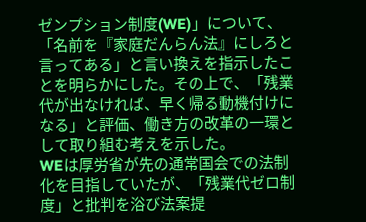ゼンプション制度(WE)」について、「名前を『家庭だんらん法』にしろと言ってある」と言い換えを指示したことを明らかにした。その上で、「残業代が出なければ、早く帰る動機付けになる」と評価、働き方の改革の一環として取り組む考えを示した。
WEは厚労省が先の通常国会での法制化を目指していたが、「残業代ゼロ制度」と批判を浴び法案提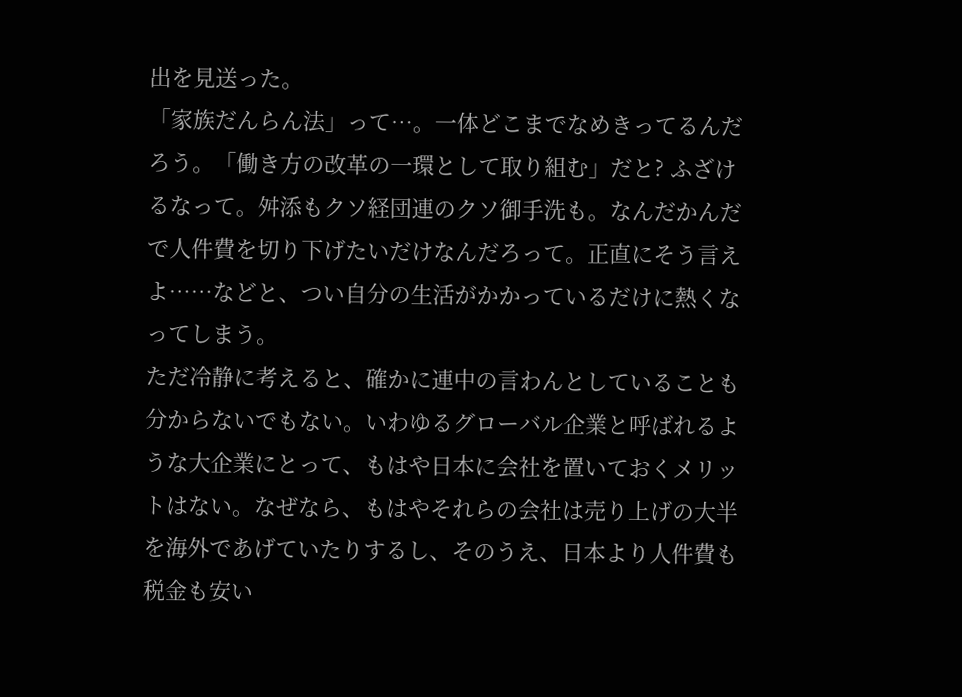出を見送った。
「家族だんらん法」って…。一体どこまでなめきってるんだろう。「働き方の改革の一環として取り組む」だと? ふざけるなって。舛添もクソ経団連のクソ御手洗も。なんだかんだで人件費を切り下げたいだけなんだろって。正直にそう言えよ……などと、つい自分の生活がかかっているだけに熱くなってしまう。
ただ冷静に考えると、確かに連中の言わんとしていることも分からないでもない。いわゆるグローバル企業と呼ばれるような大企業にとって、もはや日本に会社を置いておくメリットはない。なぜなら、もはやそれらの会社は売り上げの大半を海外であげていたりするし、そのうえ、日本より人件費も税金も安い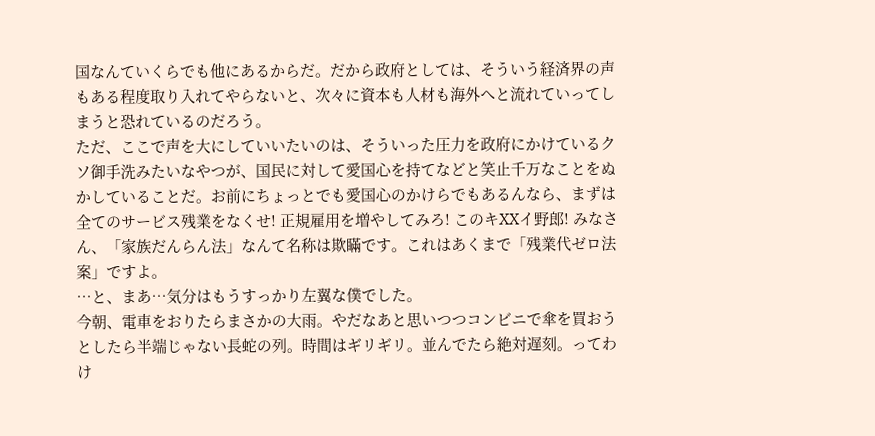国なんていくらでも他にあるからだ。だから政府としては、そういう経済界の声もある程度取り入れてやらないと、次々に資本も人材も海外へと流れていってしまうと恐れているのだろう。
ただ、ここで声を大にしていいたいのは、そういった圧力を政府にかけているクソ御手洗みたいなやつが、国民に対して愛国心を持てなどと笑止千万なことをぬかしていることだ。お前にちょっとでも愛国心のかけらでもあるんなら、まずは全てのサービス残業をなくせ! 正規雇用を増やしてみろ! このキXXイ野郎! みなさん、「家族だんらん法」なんて名称は欺瞞です。これはあくまで「残業代ゼロ法案」ですよ。
…と、まあ…気分はもうすっかり左翼な僕でした。
今朝、電車をおりたらまさかの大雨。やだなあと思いつつコンビニで傘を買おうとしたら半端じゃない長蛇の列。時間はギリギリ。並んでたら絶対遅刻。ってわけ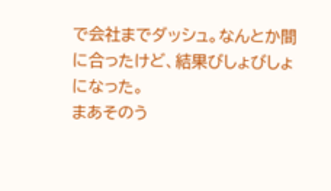で会社までダッシュ。なんとか間に合ったけど、結果びしょびしょになった。
まあそのう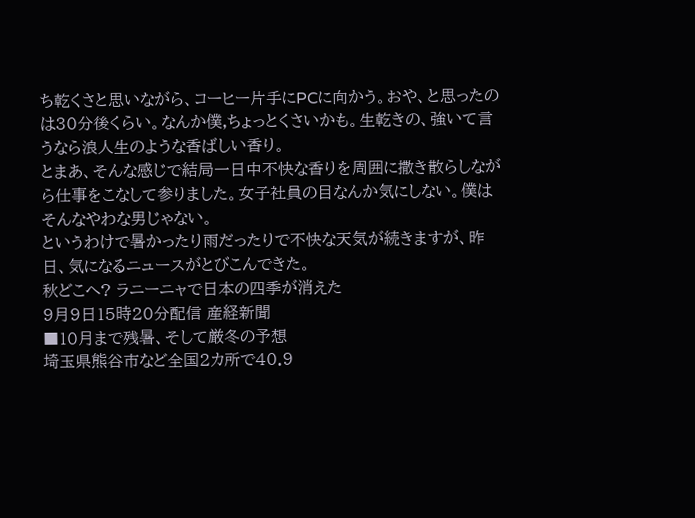ち乾くさと思いながら、コーヒー片手にPCに向かう。おや、と思ったのは30分後くらい。なんか僕,ちょっとくさいかも。生乾きの、強いて言うなら浪人生のような香ばしい香り。
とまあ、そんな感じで結局一日中不快な香りを周囲に撒き散らしながら仕事をこなして参りました。女子社員の目なんか気にしない。僕はそんなやわな男じゃない。
というわけで暑かったり雨だったりで不快な天気が続きますが、昨日、気になるニュースがとびこんできた。
秋どこへ? ラニーニャで日本の四季が消えた
9月9日15時20分配信 産経新聞
■10月まで残暑、そして厳冬の予想
埼玉県熊谷市など全国2カ所で40.9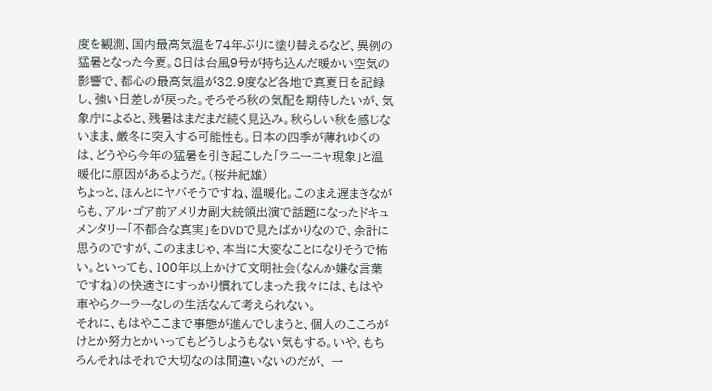度を観測、国内最高気温を74年ぶりに塗り替えるなど、異例の猛暑となった今夏。8日は台風9号が持ち込んだ暖かい空気の影響で、都心の最高気温が32.9度など各地で真夏日を記録し、強い日差しが戻った。そろそろ秋の気配を期待したいが、気象庁によると、残暑はまだまだ続く見込み。秋らしい秋を感じないまま、厳冬に突入する可能性も。日本の四季が薄れゆくのは、どうやら今年の猛暑を引き起こした「ラニーニャ現象」と温暖化に原因があるようだ。(桜井紀雄)
ちょっと、ほんとにヤバそうですね、温暖化。このまえ遅まきながらも、アル・ゴア前アメリカ副大統領出演で話題になったドキュメンタリー「不都合な真実」をDVDで見たばかりなので、余計に思うのですが、このままじゃ、本当に大変なことになりそうで怖い。といっても、100年以上かけて文明社会(なんか嫌な言葉ですね)の快適さにすっかり慣れてしまった我々には、もはや車やらクーラーなしの生活なんて考えられない。
それに、もはやここまで事態が進んでしまうと、個人のこころがけとか努力とかいってもどうしようもない気もする。いや、もちろんそれはそれで大切なのは間違いないのだが、 一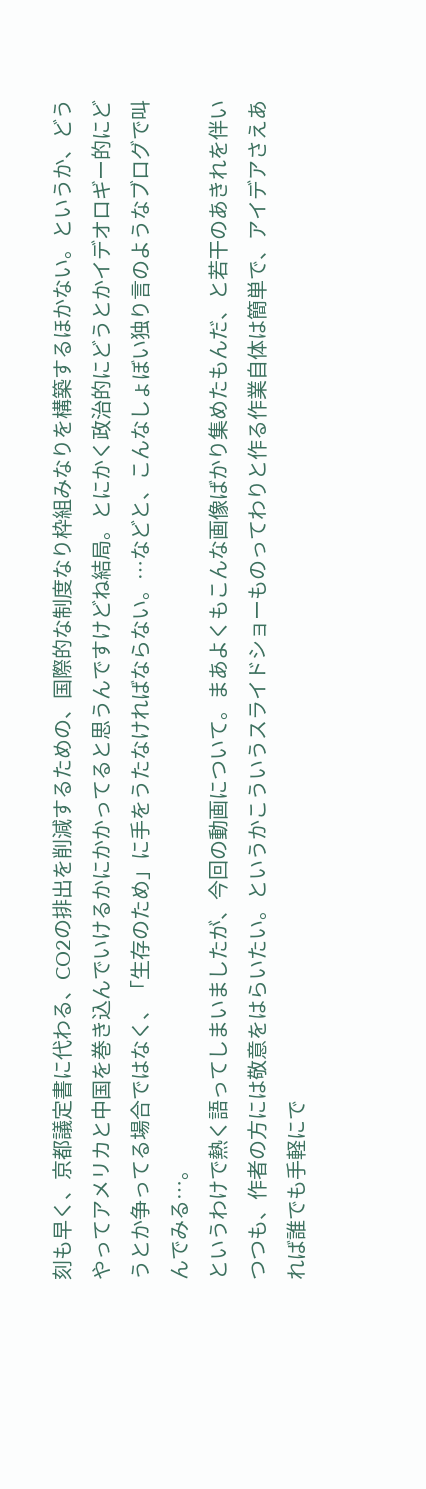刻も早く、京都議定書に代わる、CO2の排出を削減するための、国際的な制度なり枠組みなりを構築するほかない。というか、どうやってアメリカと中国を巻き込んでいけるかにかかってると思うんですけどね結局。とにかく政治的にどうとかイデオロギー的にどうとか争ってる場合ではなく、「生存のため」に手をうたなければならない。…などと、こんなしょぼい独り言のようなブログで叫んでみる…。
というわけで熱く語ってしまいましたが、今回の動画について。まあよくもこんな画像ばかり集めたもんだ、と若干のあきれを伴いつつも、作者の方には敬意をはらいたい。というかこういうスライドショーものってわりと作る作業自体は簡単で、アイデアさえあれば誰でも手軽にで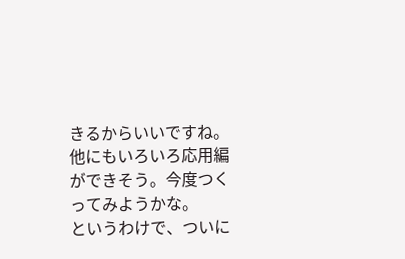きるからいいですね。他にもいろいろ応用編ができそう。今度つくってみようかな。
というわけで、ついに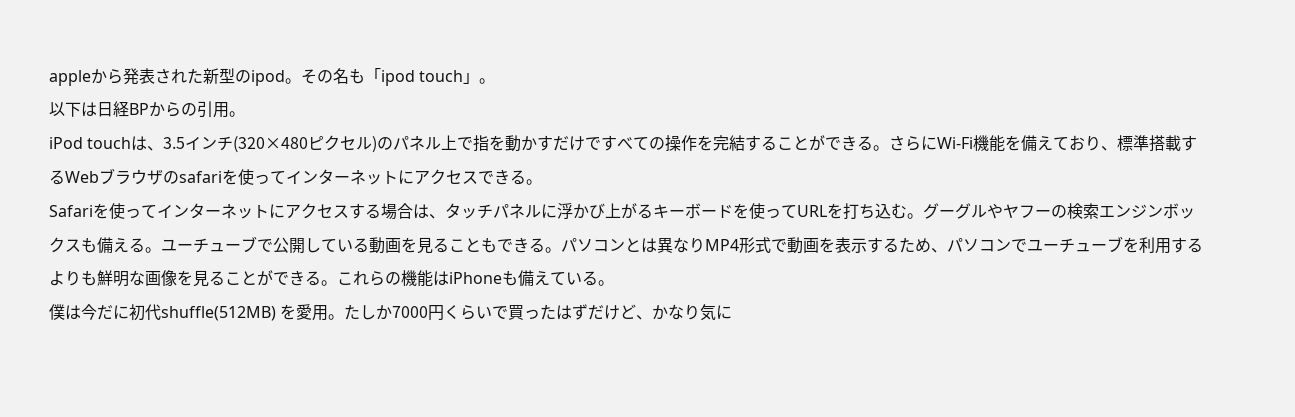appleから発表された新型のipod。その名も「ipod touch」。
以下は日経BPからの引用。
iPod touchは、3.5インチ(320×480ピクセル)のパネル上で指を動かすだけですべての操作を完結することができる。さらにWi-Fi機能を備えており、標準搭載するWebブラウザのsafariを使ってインターネットにアクセスできる。
Safariを使ってインターネットにアクセスする場合は、タッチパネルに浮かび上がるキーボードを使ってURLを打ち込む。グーグルやヤフーの検索エンジンボックスも備える。ユーチューブで公開している動画を見ることもできる。パソコンとは異なりMP4形式で動画を表示するため、パソコンでユーチューブを利用するよりも鮮明な画像を見ることができる。これらの機能はiPhoneも備えている。
僕は今だに初代shuffle(512MB) を愛用。たしか7000円くらいで買ったはずだけど、かなり気に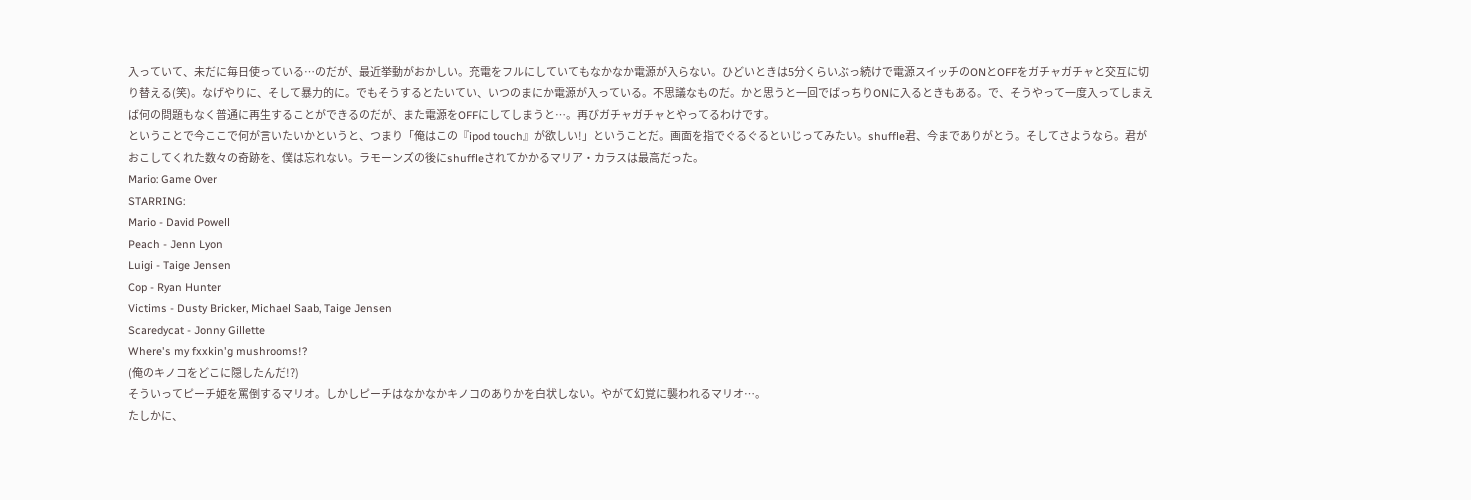入っていて、未だに毎日使っている…のだが、最近挙動がおかしい。充電をフルにしていてもなかなか電源が入らない。ひどいときは5分くらいぶっ続けで電源スイッチのONとOFFをガチャガチャと交互に切り替える(笑)。なげやりに、そして暴力的に。でもそうするとたいてい、いつのまにか電源が入っている。不思議なものだ。かと思うと一回でばっちりONに入るときもある。で、そうやって一度入ってしまえば何の問題もなく普通に再生することができるのだが、また電源をOFFにしてしまうと…。再びガチャガチャとやってるわけです。
ということで今ここで何が言いたいかというと、つまり「俺はこの『ipod touch』が欲しい!」ということだ。画面を指でぐるぐるといじってみたい。shuffle君、今までありがとう。そしてさようなら。君がおこしてくれた数々の奇跡を、僕は忘れない。ラモーンズの後にshuffleされてかかるマリア・カラスは最高だった。
Mario: Game Over
STARRING:
Mario - David Powell
Peach - Jenn Lyon
Luigi - Taige Jensen
Cop - Ryan Hunter
Victims - Dusty Bricker, Michael Saab, Taige Jensen
Scaredycat - Jonny Gillette
Where's my fxxkin'g mushrooms!?
(俺のキノコをどこに隠したんだ!?)
そういってピーチ姫を罵倒するマリオ。しかしピーチはなかなかキノコのありかを白状しない。やがて幻覚に襲われるマリオ…。
たしかに、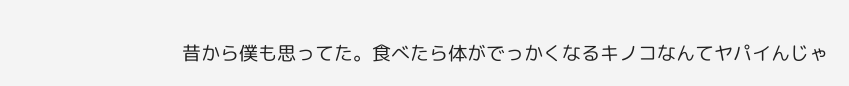昔から僕も思ってた。食べたら体がでっかくなるキノコなんてヤパイんじゃ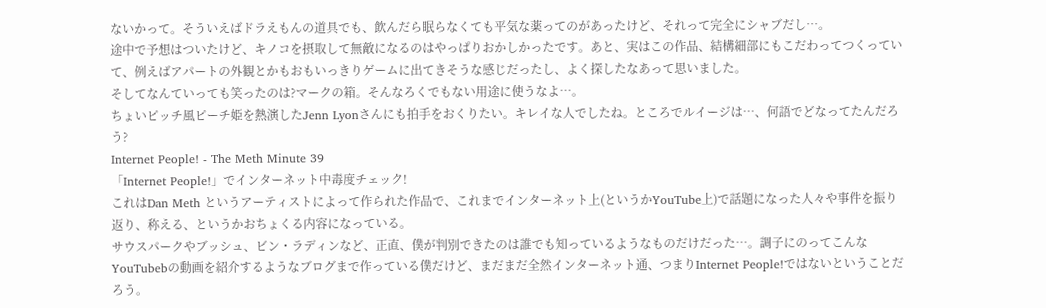ないかって。そういえばドラえもんの道具でも、飲んだら眠らなくても平気な薬ってのがあったけど、それって完全にシャブだし…。
途中で予想はついたけど、キノコを摂取して無敵になるのはやっぱりおかしかったです。あと、実はこの作品、結構細部にもこだわってつくっていて、例えばアパートの外観とかもおもいっきりゲームに出てきそうな感じだったし、よく探したなあって思いました。
そしてなんていっても笑ったのは?マークの箱。そんなろくでもない用途に使うなよ…。
ちょいピッチ風ピーチ姫を熱演したJenn Lyonさんにも拍手をおくりたい。キレイな人でしたね。ところでルイージは…、何語でどなってたんだろう?
Internet People! - The Meth Minute 39
「Internet People!」でインターネット中毒度チェック!
これはDan Meth というアーティストによって作られた作品で、これまでインターネット上(というかYouTube上)で話題になった人々や事件を振り返り、称える、というかおちょくる内容になっている。
サウスパークやブッシュ、ビン・ラディンなど、正直、僕が判別できたのは誰でも知っているようなものだけだった…。調子にのってこんなYouTubebの動画を紹介するようなブログまで作っている僕だけど、まだまだ全然インターネット通、つまりInternet People!ではないということだろう。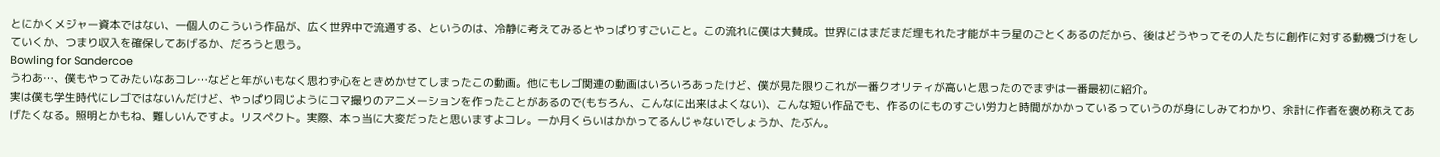とにかくメジャー資本ではない、一個人のこういう作品が、広く世界中で流通する、というのは、冷静に考えてみるとやっぱりすごいこと。この流れに僕は大賛成。世界にはまだまだ埋もれた才能がキラ星のごとくあるのだから、後はどうやってその人たちに創作に対する動機づけをしていくか、つまり収入を確保してあげるか、だろうと思う。
Bowling for Sandercoe
うわあ…、僕もやってみたいなあコレ…などと年がいもなく思わず心をときめかせてしまったこの動画。他にもレゴ関連の動画はいろいろあったけど、僕が見た限りこれが一番クオリティが高いと思ったのでまずは一番最初に紹介。
実は僕も学生時代にレゴではないんだけど、やっぱり同じようにコマ撮りのアニメーションを作ったことがあるので(もちろん、こんなに出来はよくない)、こんな短い作品でも、作るのにものすごい労力と時間がかかっているっていうのが身にしみてわかり、余計に作者を褒め称えてあげたくなる。照明とかもね、難しいんですよ。リスペクト。実際、本っ当に大変だったと思いますよコレ。一か月くらいはかかってるんじゃないでしょうか、たぶん。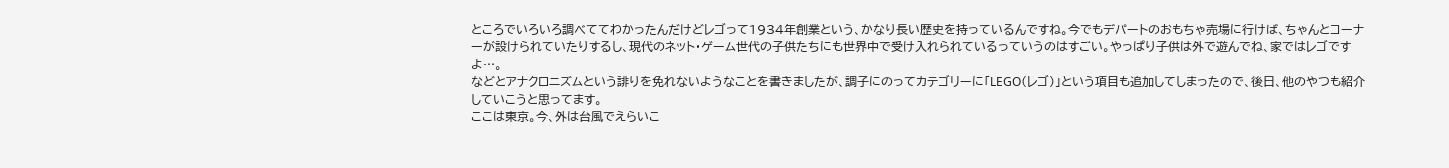ところでいろいろ調べててわかったんだけどレゴって1934年創業という、かなり長い歴史を持っているんですね。今でもデパートのおもちゃ売場に行けば、ちゃんとコーナーが設けられていたりするし、現代のネット・ゲーム世代の子供たちにも世界中で受け入れられているっていうのはすごい。やっぱり子供は外で遊んでね、家ではレゴですよ…。
などとアナクロニズムという誹りを免れないようなことを書きましたが、調子にのってカテゴリーに「LEGO(レゴ)」という項目も追加してしまったので、後日、他のやつも紹介していこうと思ってます。
ここは東京。今、外は台風でえらいこ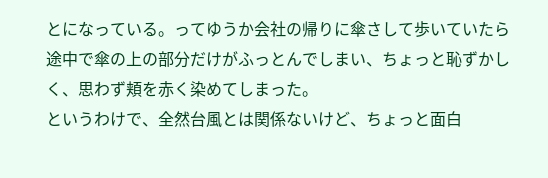とになっている。ってゆうか会社の帰りに傘さして歩いていたら途中で傘の上の部分だけがふっとんでしまい、ちょっと恥ずかしく、思わず頬を赤く染めてしまった。
というわけで、全然台風とは関係ないけど、ちょっと面白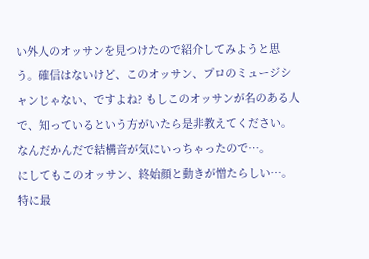い外人のオッサンを見つけたので紹介してみようと思う。確信はないけど、このオッサン、プロのミュージシャンじゃない、ですよね? もしこのオッサンが名のある人で、知っているという方がいたら是非教えてください。なんだかんだで結構音が気にいっちゃったので…。
にしてもこのオッサン、終始顔と動きが憎たらしい…。特に最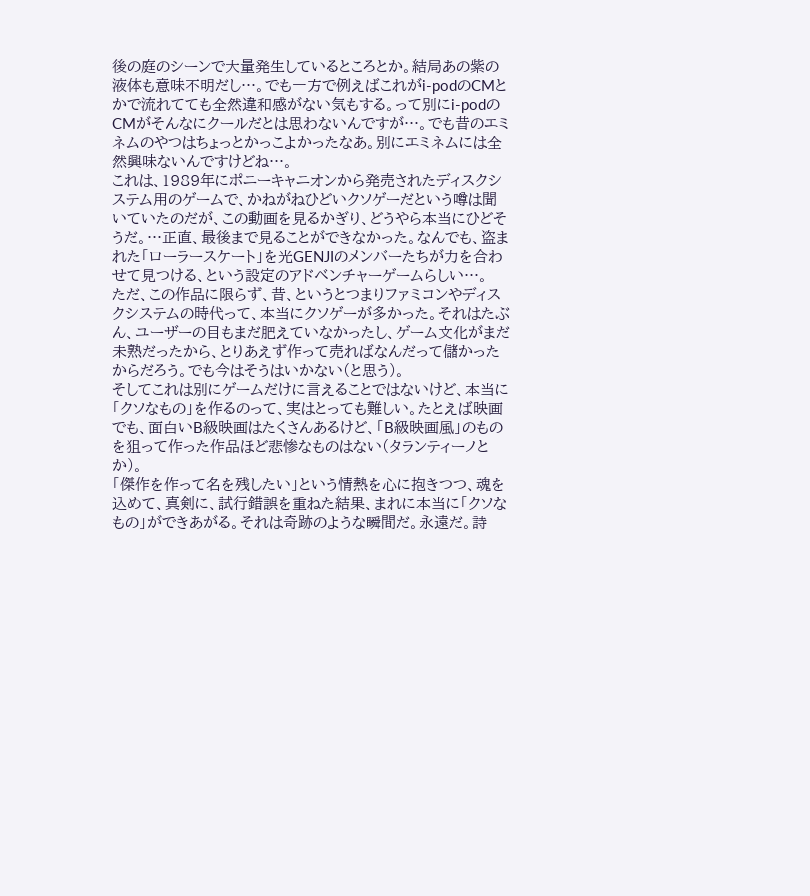後の庭のシーンで大量発生しているところとか。結局あの紫の液体も意味不明だし…。でも一方で例えばこれがi-podのCMとかで流れてても全然違和感がない気もする。って別にi-podのCMがそんなにクールだとは思わないんですが…。でも昔のエミネムのやつはちょっとかっこよかったなあ。別にエミネムには全然興味ないんですけどね…。
これは、1989年にポニーキャニオンから発売されたディスクシステム用のゲームで、かねがねひどいクソゲーだという噂は聞いていたのだが、この動画を見るかぎり、どうやら本当にひどそうだ。…正直、最後まで見ることができなかった。なんでも、盗まれた「ローラースケート」を光GENJIのメンバーたちが力を合わせて見つける、という設定のアドベンチャーゲームらしい…。
ただ、この作品に限らず、昔、というとつまりファミコンやディスクシステムの時代って、本当にクソゲーが多かった。それはたぶん、ユーザーの目もまだ肥えていなかったし、ゲーム文化がまだ未熟だったから、とりあえず作って売ればなんだって儲かったからだろう。でも今はそうはいかない(と思う)。
そしてこれは別にゲームだけに言えることではないけど、本当に「クソなもの」を作るのって、実はとっても難しい。たとえば映画でも、面白いB級映画はたくさんあるけど、「B級映画風」のものを狙って作った作品ほど悲惨なものはない(タランティーノとか)。
「傑作を作って名を残したい」という情熱を心に抱きつつ、魂を込めて、真剣に、試行錯誤を重ねた結果、まれに本当に「クソなもの」ができあがる。それは奇跡のような瞬間だ。永遠だ。詩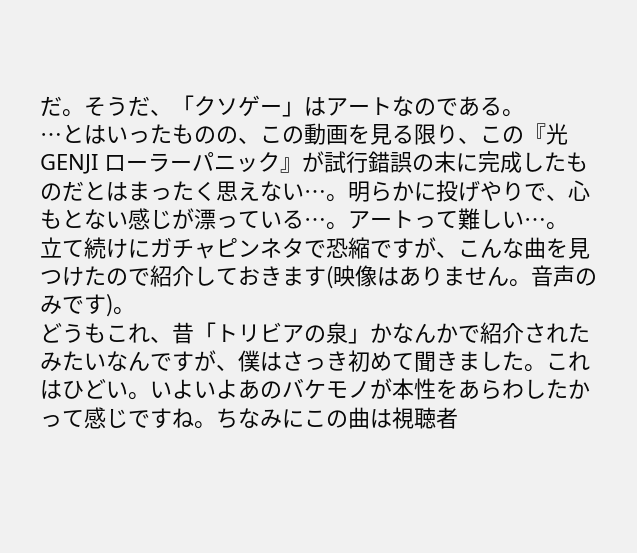だ。そうだ、「クソゲー」はアートなのである。
…とはいったものの、この動画を見る限り、この『光GENJI ローラーパニック』が試行錯誤の末に完成したものだとはまったく思えない…。明らかに投げやりで、心もとない感じが漂っている…。アートって難しい…。
立て続けにガチャピンネタで恐縮ですが、こんな曲を見つけたので紹介しておきます(映像はありません。音声のみです)。
どうもこれ、昔「トリビアの泉」かなんかで紹介されたみたいなんですが、僕はさっき初めて聞きました。これはひどい。いよいよあのバケモノが本性をあらわしたかって感じですね。ちなみにこの曲は視聴者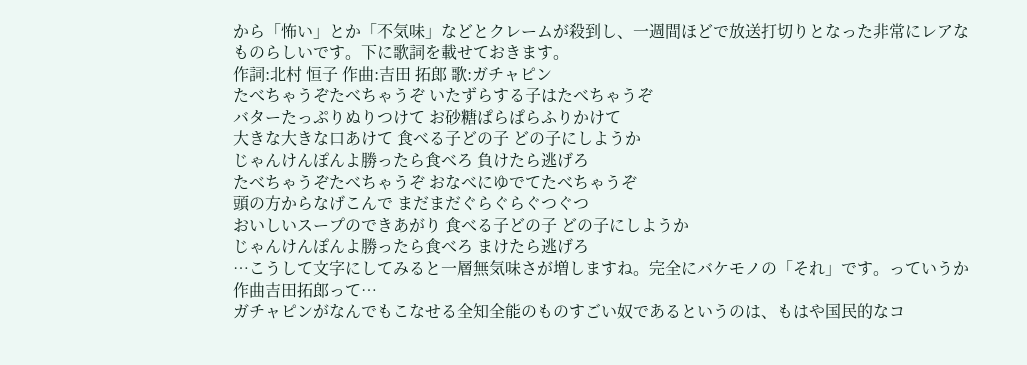から「怖い」とか「不気味」などとクレームが殺到し、一週間ほどで放送打切りとなった非常にレアなものらしいです。下に歌詞を載せておきます。
作詞:北村 恒子 作曲:吉田 拓郎 歌:ガチャピン
たべちゃうぞたべちゃうぞ いたずらする子はたべちゃうぞ
バターたっぷりぬりつけて お砂糖ぱらぱらふりかけて
大きな大きな口あけて 食べる子どの子 どの子にしようか
じゃんけんぽんよ勝ったら食べろ 負けたら逃げろ
たべちゃうぞたべちゃうぞ おなべにゆでてたべちゃうぞ
頭の方からなげこんで まだまだぐらぐらぐつぐつ
おいしいスープのできあがり 食べる子どの子 どの子にしようか
じゃんけんぽんよ勝ったら食べろ まけたら逃げろ
…こうして文字にしてみると一層無気味さが増しますね。完全にバケモノの「それ」です。っていうか作曲吉田拓郎って…
ガチャピンがなんでもこなせる全知全能のものすごい奴であるというのは、もはや国民的なコ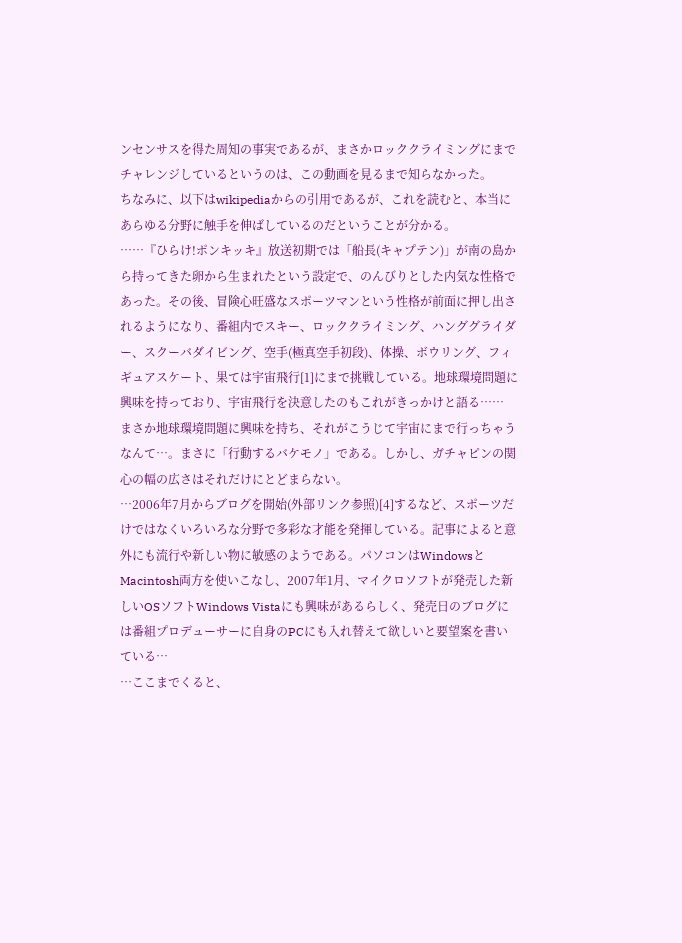ンセンサスを得た周知の事実であるが、まさかロッククライミングにまでチャレンジしているというのは、この動画を見るまで知らなかった。
ちなみに、以下はwikipediaからの引用であるが、これを読むと、本当にあらゆる分野に触手を伸ばしているのだということが分かる。
……『ひらけ!ポンキッキ』放送初期では「船長(キャプテン)」が南の島から持ってきた卵から生まれたという設定で、のんびりとした内気な性格であった。その後、冒険心旺盛なスポーツマンという性格が前面に押し出されるようになり、番組内でスキー、ロッククライミング、ハンググライダー、スクーバダイビング、空手(極真空手初段)、体操、ボウリング、フィギュアスケート、果ては宇宙飛行[1]にまで挑戦している。地球環境問題に興味を持っており、宇宙飛行を決意したのもこれがきっかけと語る……
まさか地球環境問題に興味を持ち、それがこうじて宇宙にまで行っちゃうなんて…。まさに「行動するバケモノ」である。しかし、ガチャピンの関心の幅の広さはそれだけにとどまらない。
…2006年7月からブログを開始(外部リンク参照)[4]するなど、スポーツだけではなくいろいろな分野で多彩な才能を発揮している。記事によると意外にも流行や新しい物に敏感のようである。パソコンはWindowsとMacintosh両方を使いこなし、2007年1月、マイクロソフトが発売した新しいOSソフトWindows Vistaにも興味があるらしく、発売日のブログには番組プロデューサーに自身のPCにも入れ替えて欲しいと要望案を書いている…
…ここまでくると、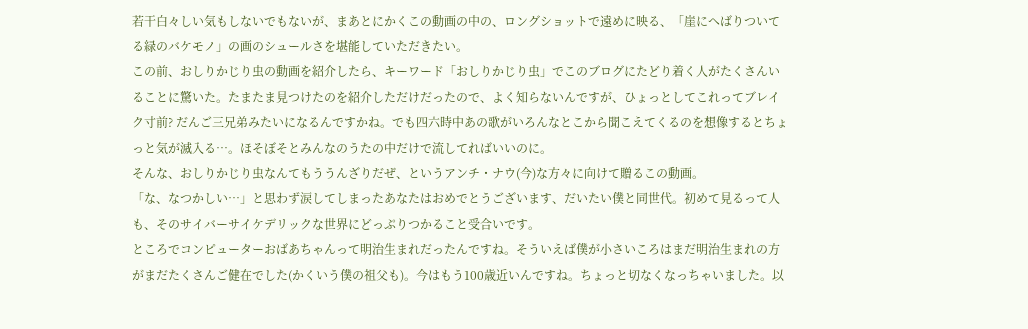若干白々しい気もしないでもないが、まあとにかくこの動画の中の、ロングショットで遠めに映る、「崖にへばりついてる緑のバケモノ」の画のシュールさを堪能していただきたい。
この前、おしりかじり虫の動画を紹介したら、キーワード「おしりかじり虫」でこのブログにたどり着く人がたくさんいることに驚いた。たまたま見つけたのを紹介しただけだったので、よく知らないんですが、ひょっとしてこれってブレイク寸前? だんご三兄弟みたいになるんですかね。でも四六時中あの歌がいろんなとこから聞こえてくるのを想像するとちょっと気が滅入る…。ほそぼそとみんなのうたの中だけで流してればいいのに。
そんな、おしりかじり虫なんてもううんざりだぜ、というアンチ・ナウ(今)な方々に向けて贈るこの動画。
「な、なつかしい…」と思わず涙してしまったあなたはおめでとうございます、だいたい僕と同世代。初めて見るって人も、そのサイバーサイケデリックな世界にどっぷりつかること受合いです。
ところでコンピューターおばあちゃんって明治生まれだったんですね。そういえば僕が小さいころはまだ明治生まれの方がまだたくさんご健在でした(かくいう僕の祖父も)。今はもう100歳近いんですね。ちょっと切なくなっちゃいました。以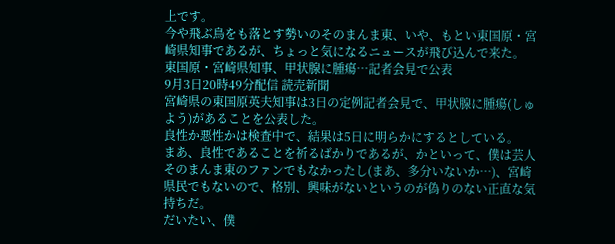上です。
今や飛ぶ鳥をも落とす勢いのそのまんま東、いや、もとい東国原・宮崎県知事であるが、ちょっと気になるニュースが飛び込んで来た。
東国原・宮崎県知事、甲状腺に腫瘍…記者会見で公表
9月3日20時49分配信 読売新聞
宮崎県の東国原英夫知事は3日の定例記者会見で、甲状腺に腫瘍(しゅよう)があることを公表した。
良性か悪性かは検査中で、結果は5日に明らかにするとしている。
まあ、良性であることを祈るばかりであるが、かといって、僕は芸人そのまんま東のファンでもなかったし(まあ、多分いないか…)、宮崎県民でもないので、格別、興味がないというのが偽りのない正直な気持ちだ。
だいたい、僕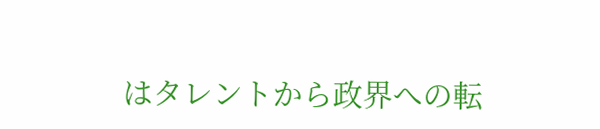はタレントから政界への転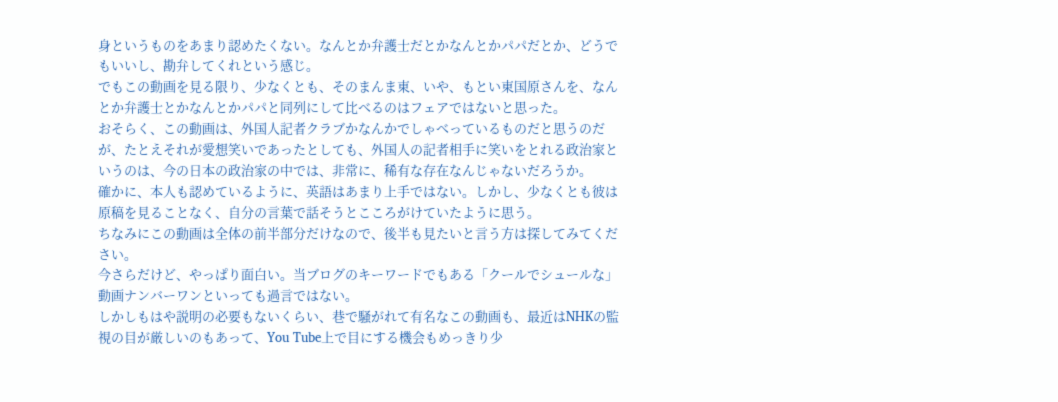身というものをあまり認めたくない。なんとか弁護士だとかなんとかパパだとか、どうでもいいし、勘弁してくれという感じ。
でもこの動画を見る限り、少なくとも、そのまんま東、いや、もとい東国原さんを、なんとか弁護士とかなんとかパパと同列にして比べるのはフェアではないと思った。
おそらく、この動画は、外国人記者クラブかなんかでしゃべっているものだと思うのだが、たとえそれが愛想笑いであったとしても、外国人の記者相手に笑いをとれる政治家というのは、今の日本の政治家の中では、非常に、稀有な存在なんじゃないだろうか。
確かに、本人も認めているように、英語はあまり上手ではない。しかし、少なくとも彼は原稿を見ることなく、自分の言葉で話そうとこころがけていたように思う。
ちなみにこの動画は全体の前半部分だけなので、後半も見たいと言う方は探してみてください。
今さらだけど、やっぱり面白い。当ブログのキーワードでもある「クールでシュールな」動画ナンバーワンといっても過言ではない。
しかしもはや説明の必要もないくらい、巷で騒がれて有名なこの動画も、最近はNHKの監視の目が厳しいのもあって、You Tube上で目にする機会もめっきり少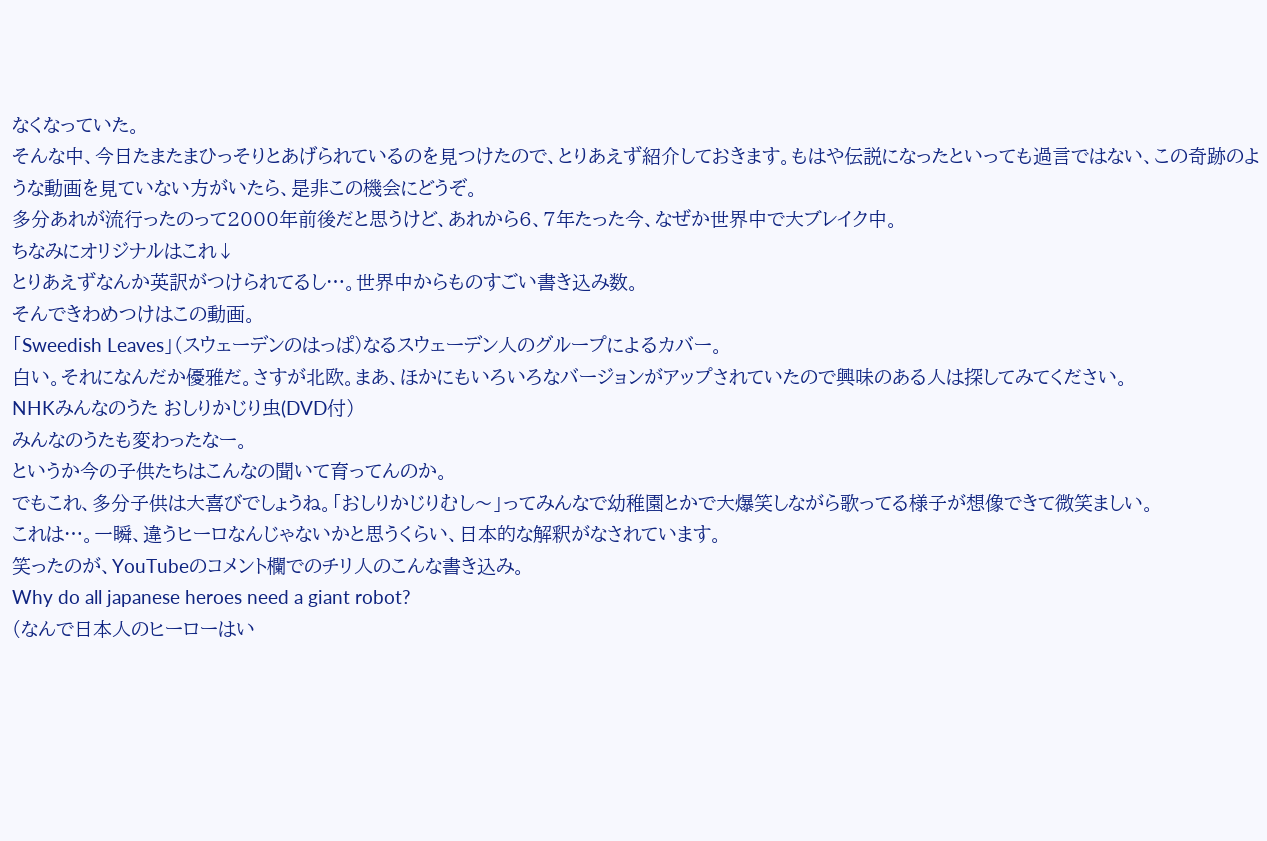なくなっていた。
そんな中、今日たまたまひっそりとあげられているのを見つけたので、とりあえず紹介しておきます。もはや伝説になったといっても過言ではない、この奇跡のような動画を見ていない方がいたら、是非この機会にどうぞ。
多分あれが流行ったのって2000年前後だと思うけど、あれから6、7年たった今、なぜか世界中で大ブレイク中。
ちなみにオリジナルはこれ↓
とりあえずなんか英訳がつけられてるし…。世界中からものすごい書き込み数。
そんできわめつけはこの動画。
「Sweedish Leaves」(スウェーデンのはっぱ)なるスウェーデン人のグループによるカバー。
白い。それになんだか優雅だ。さすが北欧。まあ、ほかにもいろいろなバージョンがアップされていたので興味のある人は探してみてください。
NHKみんなのうた おしりかじり虫(DVD付)
みんなのうたも変わったなー。
というか今の子供たちはこんなの聞いて育ってんのか。
でもこれ、多分子供は大喜びでしょうね。「おしりかじりむし〜」ってみんなで幼稚園とかで大爆笑しながら歌ってる様子が想像できて微笑ましい。
これは…。一瞬、違うヒーロなんじゃないかと思うくらい、日本的な解釈がなされています。
笑ったのが、YouTubeのコメント欄でのチリ人のこんな書き込み。
Why do all japanese heroes need a giant robot?
(なんで日本人のヒーローはい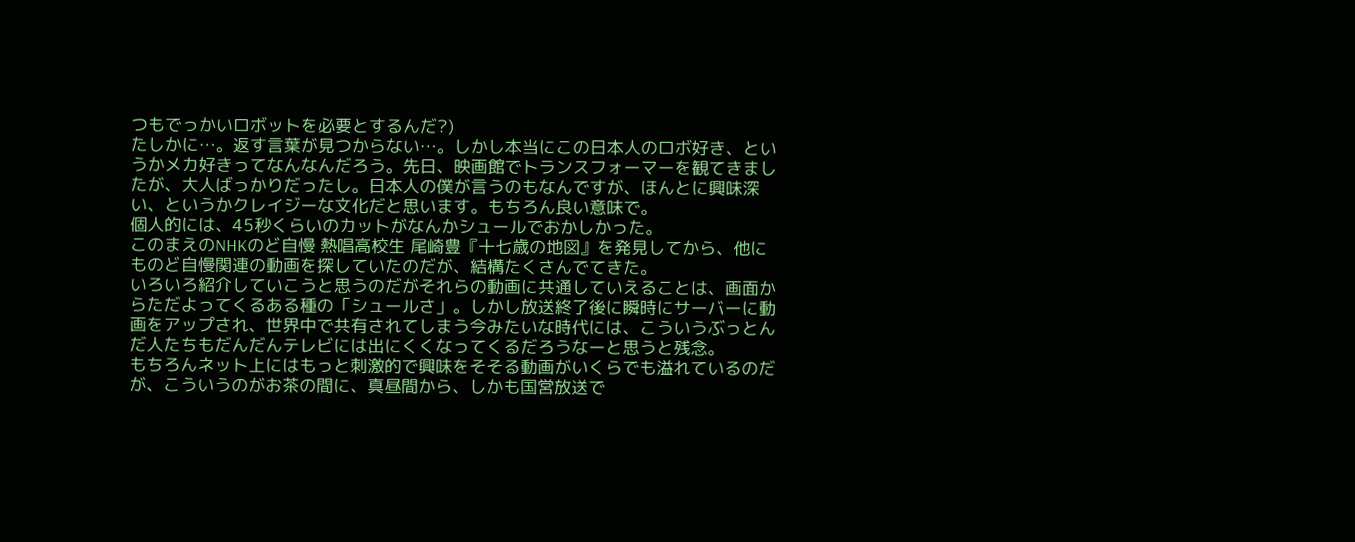つもでっかいロボットを必要とするんだ?)
たしかに…。返す言葉が見つからない…。しかし本当にこの日本人のロボ好き、というかメカ好きってなんなんだろう。先日、映画館でトランスフォーマーを観てきましたが、大人ばっかりだったし。日本人の僕が言うのもなんですが、ほんとに興味深い、というかクレイジーな文化だと思います。もちろん良い意味で。
個人的には、45秒くらいのカットがなんかシュールでおかしかった。
このまえのNHKのど自慢 熱唱高校生 尾崎豊『十七歳の地図』を発見してから、他にものど自慢関連の動画を探していたのだが、結構たくさんでてきた。
いろいろ紹介していこうと思うのだがそれらの動画に共通していえることは、画面からただよってくるある種の「シュールさ」。しかし放送終了後に瞬時にサーバーに動画をアップされ、世界中で共有されてしまう今みたいな時代には、こういうぶっとんだ人たちもだんだんテレビには出にくくなってくるだろうなーと思うと残念。
もちろんネット上にはもっと刺激的で興味をそそる動画がいくらでも溢れているのだが、こういうのがお茶の間に、真昼間から、しかも国営放送で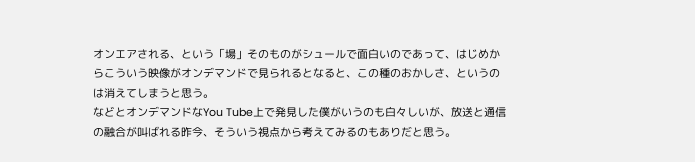オンエアされる、という「場」そのものがシュールで面白いのであって、はじめからこういう映像がオンデマンドで見られるとなると、この種のおかしさ、というのは消えてしまうと思う。
などとオンデマンドなYou Tube上で発見した僕がいうのも白々しいが、放送と通信の融合が叫ばれる昨今、そういう視点から考えてみるのもありだと思う。